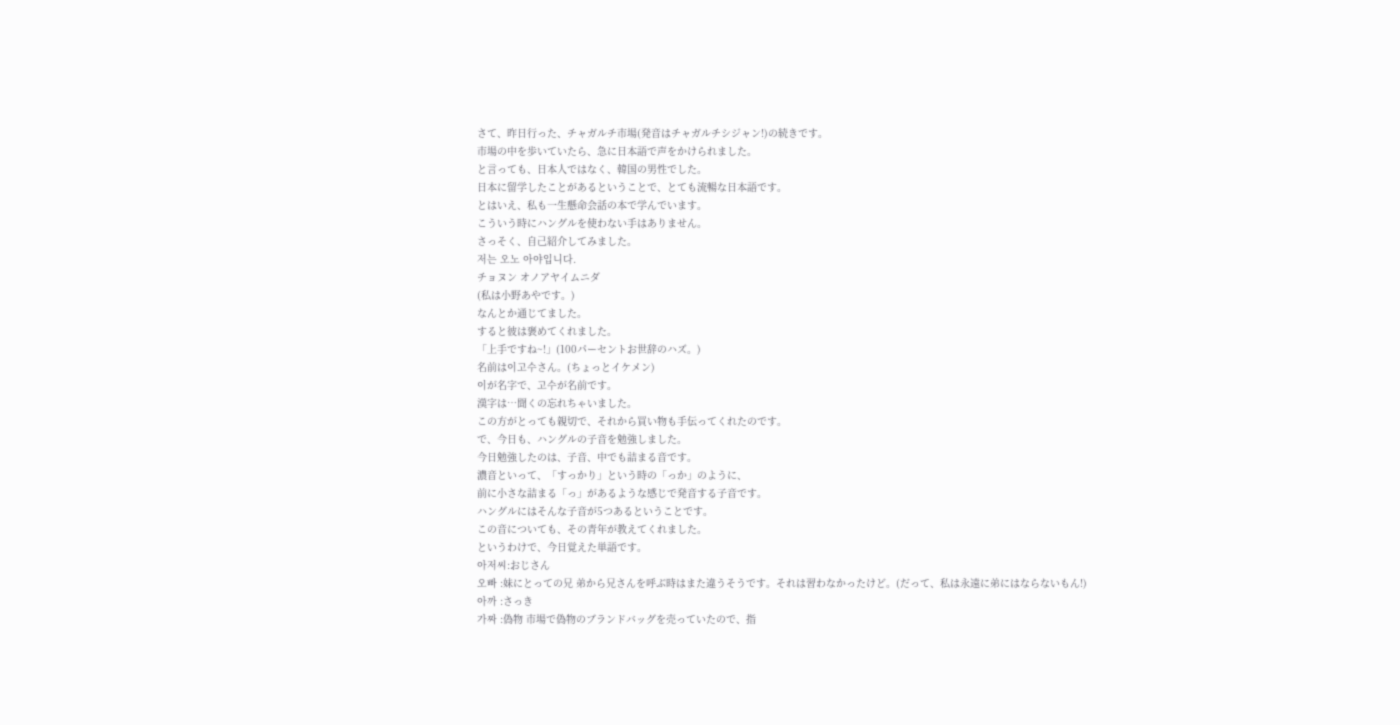さて、昨日行った、チャガルチ市場(発音はチャガルチシジャン!)の続きです。
市場の中を歩いていたら、急に日本語で声をかけられました。
と言っても、日本人ではなく、韓国の男性でした。
日本に留学したことがあるということで、とても流暢な日本語です。
とはいえ、私も一生懸命会話の本で学んでいます。
こういう時にハングルを使わない手はありません。
さっそく、自己紹介してみました。
저는 오노 아야입니다.
チョヌン オノアヤイムニダ
(私は小野あやです。)
なんとか通じてました。
すると彼は褒めてくれました。
「上手ですね~!」(100パーセントお世辞のハズ。)
名前は이고수さん。(ちょっとイケメン)
이が名字で、고수が名前です。
漢字は…聞くの忘れちゃいました。
この方がとっても親切で、それから買い物も手伝ってくれたのです。
で、今日も、ハングルの子音を勉強しました。
今日勉強したのは、子音、中でも詰まる音です。
濃音といって、「すっかり」という時の「っか」のように、
前に小さな詰まる「っ」があるような感じで発音する子音です。
ハングルにはそんな子音が5つあるということです。
この音についても、その青年が教えてくれました。
というわけで、今日覚えた単語です。
아저씨:おじさん
오빠 :妹にとっての兄 弟から兄さんを呼ぶ時はまた違うそうです。それは習わなかったけど。(だって、私は永遠に弟にはならないもん!)
아까 :さっき
가짜 :偽物 市場で偽物のブランドバッグを売っていたので、指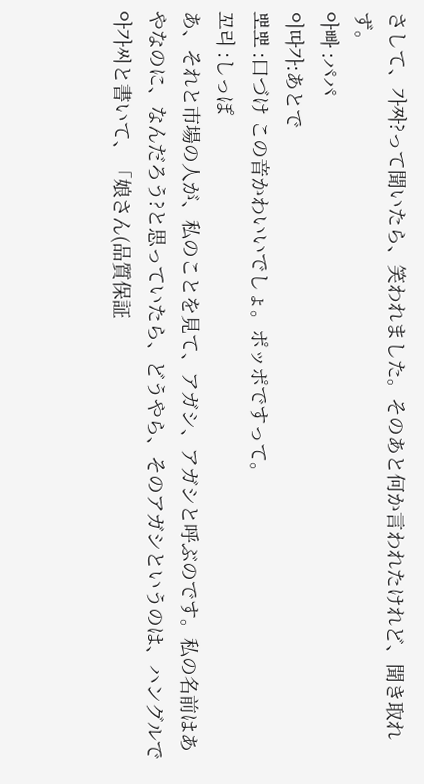さして、가짜?って聞いたら、笑われました。そのあと何か言われたけれど、聞き取れず。
아빠 :パパ
이따가:あとで
뽀뽀 :口づけ この音かわいいでしょ。ポッポですって。
꼬리 :しっぽ
あ、それと市場の人が、私のことを見て、アガシ、アガシと呼ぶのです。私の名前はあやなのに、なんだろう?と思っていたら、どうやら、そのアガシというのは、ハングルで아가씨と書いて、「娘さん(品質保証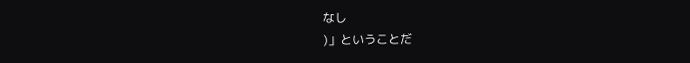なし
)」ということだ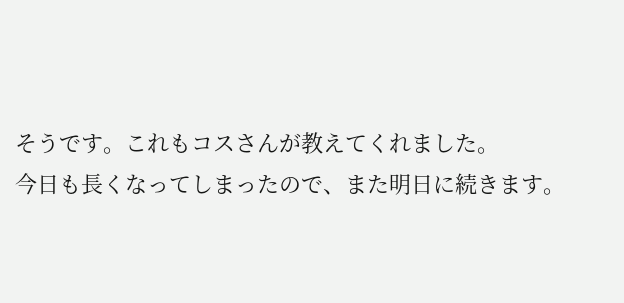そうです。これもコスさんが教えてくれました。
今日も長くなってしまったので、また明日に続きます。